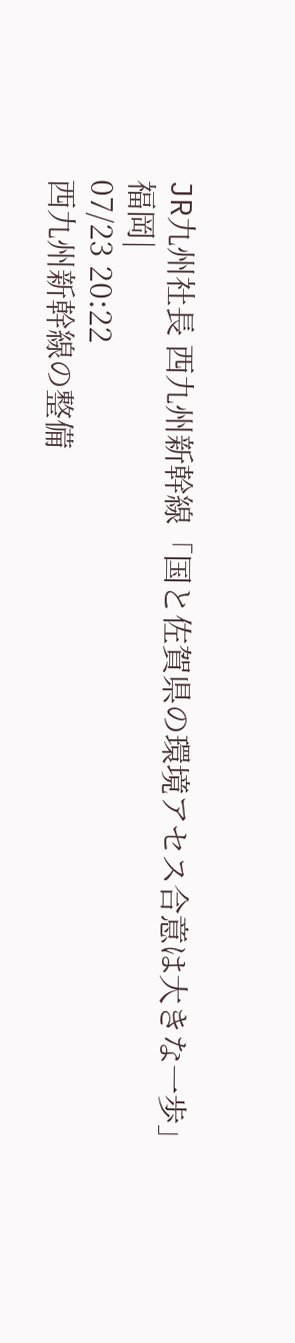JR九州社長 西九州新幹線「国と佐賀県の環境アセス合意は大きな一歩」
福岡|
07/23 20:22
西九州新幹線の整備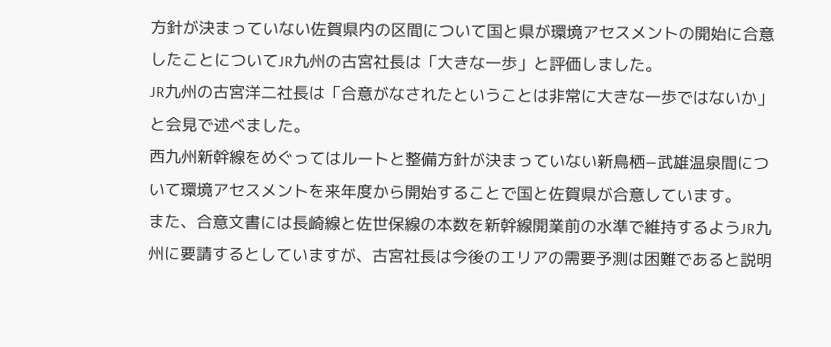方針が決まっていない佐賀県内の区間について国と県が環境アセスメントの開始に合意したことについてJR九州の古宮社長は「大きな一歩」と評価しました。
JR九州の古宮洋二社長は「合意がなされたということは非常に大きな一歩ではないか」と会見で述べました。
西九州新幹線をめぐってはルートと整備方針が決まっていない新鳥栖−武雄温泉間について環境アセスメントを来年度から開始することで国と佐賀県が合意しています。
また、合意文書には長崎線と佐世保線の本数を新幹線開業前の水準で維持するようJR九州に要請するとしていますが、古宮社長は今後のエリアの需要予測は困難であると説明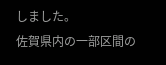しました。
佐賀県内の一部区間の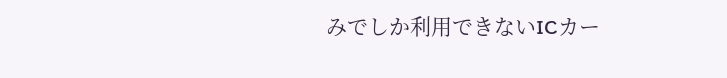みでしか利用できないICカー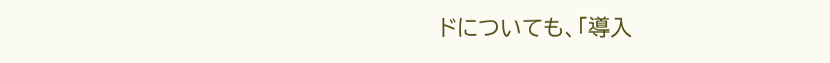ドについても、「導入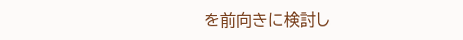を前向きに検討し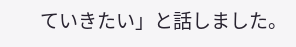ていきたい」と話しました。